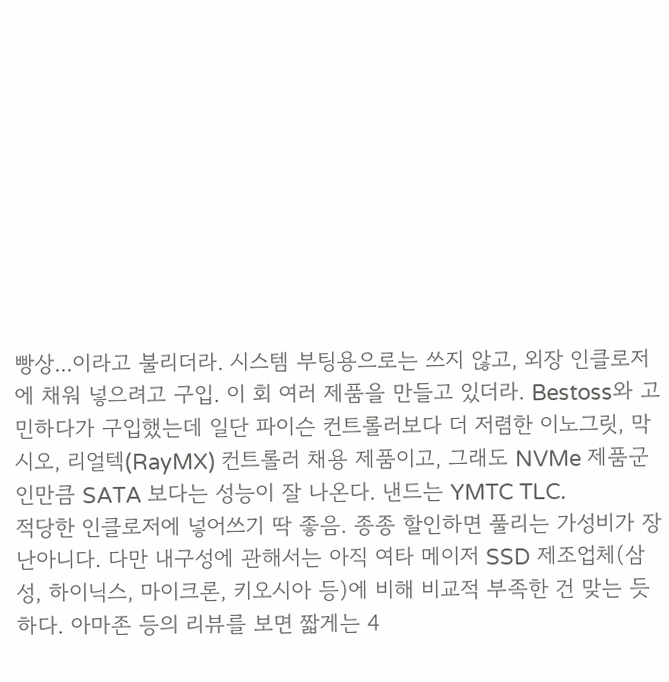빵상...이라고 불리더라. 시스템 부팅용으로는 쓰지 않고, 외장 인클로저에 채워 넣으려고 구입. 이 회 여러 제품을 만들고 있더라. Bestoss와 고민하다가 구입했는데 일단 파이슨 컨트롤러보다 더 저렴한 이노그릿, 막시오, 리얼텍(RayMX) 컨트롤러 채용 제품이고, 그래도 NVMe 제품군인만큼 SATA 보다는 성능이 잘 나온다. 낸드는 YMTC TLC.
적당한 인클로저에 넣어쓰기 딱 좋음. 종종 할인하면 풀리는 가성비가 장난아니다. 다만 내구성에 관해서는 아직 여타 메이저 SSD 제조업체(삼성, 하이닉스, 마이크론, 키오시아 등)에 비해 비교적 부족한 건 맞는 듯 하다. 아마존 등의 리뷰를 보면 짧게는 4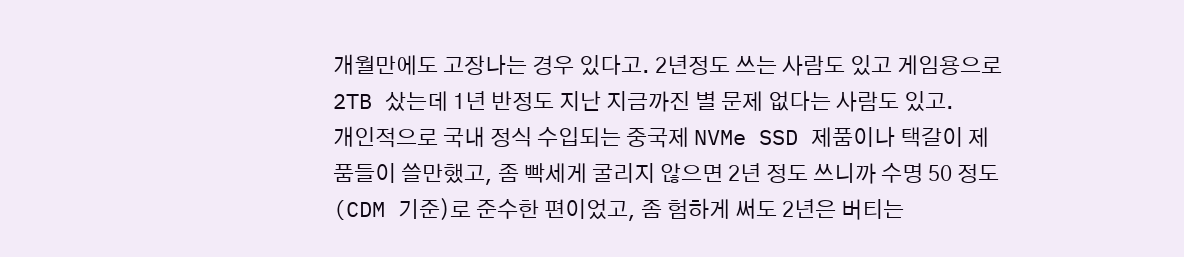개월만에도 고장나는 경우 있다고. 2년정도 쓰는 사람도 있고 게임용으로 2TB 샀는데 1년 반정도 지난 지금까진 별 문제 없다는 사람도 있고.
개인적으로 국내 정식 수입되는 중국제 NVMe SSD 제품이나 택갈이 제품들이 쓸만했고, 좀 빡세게 굴리지 않으면 2년 정도 쓰니까 수명 50 정도(CDM 기준)로 준수한 편이었고, 좀 험하게 써도 2년은 버티는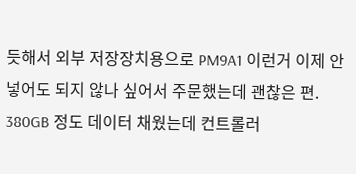듯해서 외부 저장장치용으로 PM9A1 이런거 이제 안 넣어도 되지 않나 싶어서 주문했는데 괜찮은 편. 380GB 정도 데이터 채웠는데 컨트롤러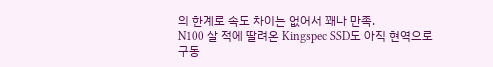의 한계로 속도 차이는 없어서 꽤나 만족.
N100 살 적에 딸려온 Kingspec SSD도 아직 현역으로 구동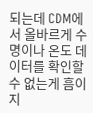되는데 CDM에서 올바르게 수명이나 온도 데이터를 확인할 수 없는게 흠이지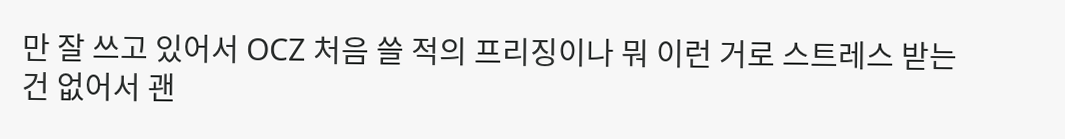만 잘 쓰고 있어서 OCZ 처음 쓸 적의 프리징이나 뭐 이런 거로 스트레스 받는 건 없어서 괜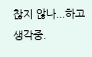찮지 않나...하고 생각중.